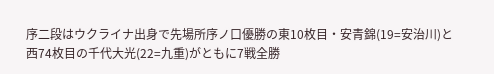序二段はウクライナ出身で先場所序ノ口優勝の東10枚目・安青錦(19=安治川)と西74枚目の千代大光(22=九重)がともに7戦全勝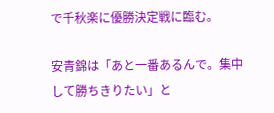で千秋楽に優勝決定戦に臨む。

安青錦は「あと一番あるんで。集中して勝ちきりたい」と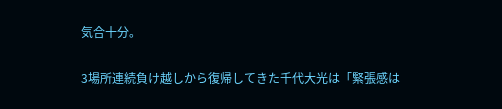気合十分。

3場所連続負け越しから復帰してきた千代大光は「緊張感は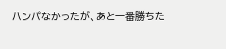ハンパなかったが、あと一番勝ちた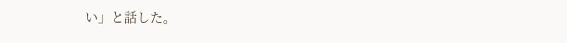い」と話した。